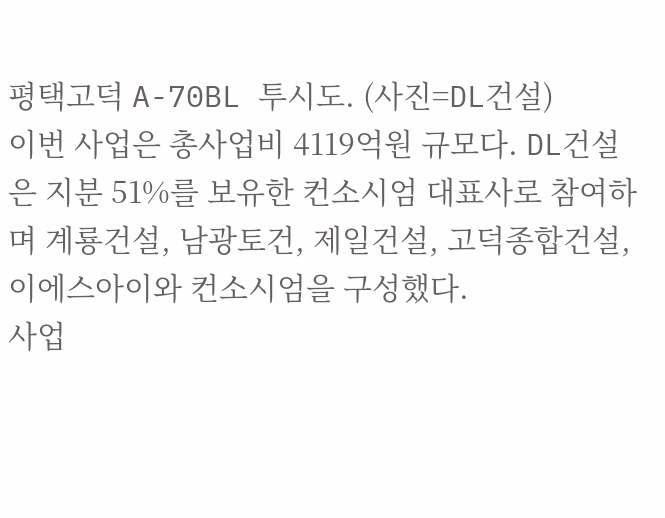평택고덕 A-70BL 투시도. (사진=DL건설)
이번 사업은 총사업비 4119억원 규모다. DL건설은 지분 51%를 보유한 컨소시엄 대표사로 참여하며 계룡건설, 남광토건, 제일건설, 고덕종합건설, 이에스아이와 컨소시엄을 구성했다.
사업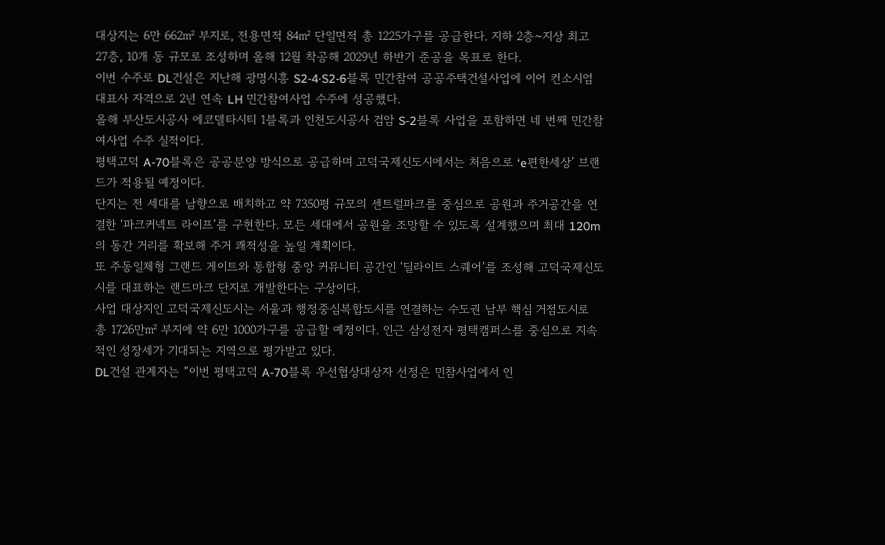대상지는 6만 662㎡ 부지로, 전용면적 84㎡ 단일면적 총 1225가구를 공급한다. 지하 2층~지상 최고 27층, 10개 동 규모로 조성하며 올해 12월 착공해 2029년 하반기 준공을 목표로 한다.
이번 수주로 DL건설은 지난해 광명시흥 S2-4·S2-6블록 민간참여 공공주택건설사업에 이어 컨소시엄 대표사 자격으로 2년 연속 LH 민간참여사업 수주에 성공했다.
올해 부산도시공사 에코델타시티 1블록과 인천도시공사 검암 S-2블록 사업을 포함하면 네 번째 민간참여사업 수주 실적이다.
평택고덕 A-70블록은 공공분양 방식으로 공급하며 고덕국제신도시에서는 처음으로 ‘e편한세상’ 브랜드가 적용될 예정이다.
단지는 전 세대를 남향으로 배치하고 약 7350평 규모의 센트럴파크를 중심으로 공원과 주거공간을 연결한 ‘파크커넥트 라이프’를 구현한다. 모든 세대에서 공원을 조망할 수 있도록 설계했으며 최대 120m의 동간 거리를 확보해 주거 쾌적성을 높일 계획이다.
또 주동일체형 그랜드 게이트와 통합형 중앙 커뮤니티 공간인 ‘딜라이트 스퀘어’를 조성해 고덕국제신도시를 대표하는 랜드마크 단지로 개발한다는 구상이다.
사업 대상지인 고덕국제신도시는 서울과 행정중심복합도시를 연결하는 수도권 남부 핵심 거점도시로 총 1726만㎡ 부지에 약 6만 1000가구를 공급할 예정이다. 인근 삼성전자 평택캠퍼스를 중심으로 지속적인 성장세가 기대되는 지역으로 평가받고 있다.
DL건설 관계자는 “이번 평택고덕 A-70블록 우선협상대상자 선정은 민참사업에서 인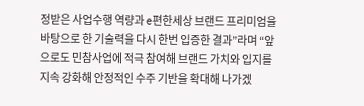정받은 사업수행 역량과 e편한세상 브랜드 프리미엄을 바탕으로 한 기술력을 다시 한번 입증한 결과”라며 “앞으로도 민참사업에 적극 참여해 브랜드 가치와 입지를 지속 강화해 안정적인 수주 기반을 확대해 나가겠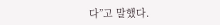다”고 말했다.